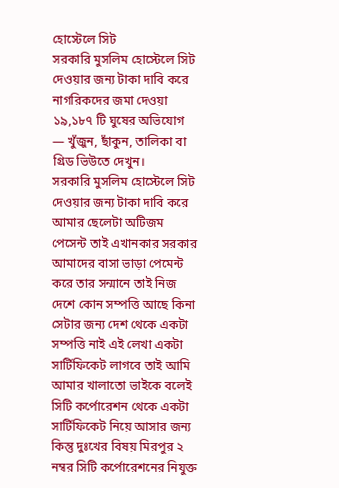হোস্টেলে সিট
সরকারি মুসলিম হোস্টেলে সিট দেওয়ার জন্য টাকা দাবি করে
নাগরিকদের জমা দেওয়া ১৯,১৮৭ টি ঘুষের অভিযোগ — খুঁজুন, ছাঁকুন, তালিকা বা গ্রিড ভিউতে দেখুন।
সরকারি মুসলিম হোস্টেলে সিট দেওয়ার জন্য টাকা দাবি করে
আমার ছেলেটা অটিজম পেসেন্ট তাই এখানকার সরকার আমাদের বাসা ভাড়া পেমেন্ট করে তার সন্মানে তাই নিজ দেশে কোন সম্পত্তি আছে কিনা সেটার জন্য দেশ থেকে একটা সম্পত্তি নাই এই লেখা একটা সার্টিফিকেট লাগবে তাই আমি আমার খালাতো ভাইকে বলেই সিটি কর্পোরেশন থেকে একটা সার্টিফিকেট নিয়ে আসার জন্য কিন্তু দুঃখের বিষয় মিরপুর ২ নম্বর সিটি কর্পোরেশনের নিযুক্ত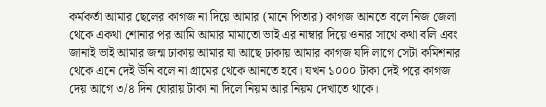কর্মকর্তা আমার ছেলের কাগজ না দিয়ে আমার (মানে পিতার) কাগজ আনতে বলে নিজ জেলা থেকে একথা শোনার পর আমি আমার মামাতো ভাই এর নাম্বার দিয়ে ওনার সাথে কথা বলি এবং জানাই ভাই আমার জন্ম ঢাকায় আমার যা আছে ঢাকায় আমার কাগজ যদি লাগে সেটা কমিশনার থেকে এনে দেই উনি বলে না গ্রামের থেকে আনতে হবে। যখন ১০০০ টাকা দেই পরে কাগজ দেয় আগে ৩/৪ দিন ঘোরায় টাকা না দিলে নিয়ম আর নিয়ম দেখাতে থাকে।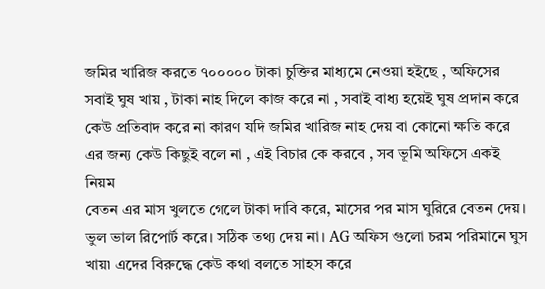জমির খারিজ করতে ৭০০০০০ টাকা চুক্তির মাধ্যমে নেওয়া হইছে , অফিসের সবাই ঘুষ খায় , টাকা নাহ দিলে কাজ করে না , সবাই বাধ্য হয়েই ঘুষ প্রদান করে কেউ প্রতিবাদ করে না কারণ যদি জমির খারিজ নাহ দেয় বা কোনো ক্ষতি করে এর জন্য কেউ কিছুই বলে না , এই বিচার কে করবে , সব ভূমি অফিসে একই নিয়ম
বেতন এর মাস খুলতে গেলে টাকা দাবি করে, মাসের পর মাস ঘুরিরে বেতন দেয়। ভুল ভাল রিপোর্ট করে। সঠিক তথ্য দেয় না। AG অফিস গুলো চরম পরিমানে ঘুস খায়৷ এদের বিরুদ্ধে কেউ কথা বলতে সাহস করে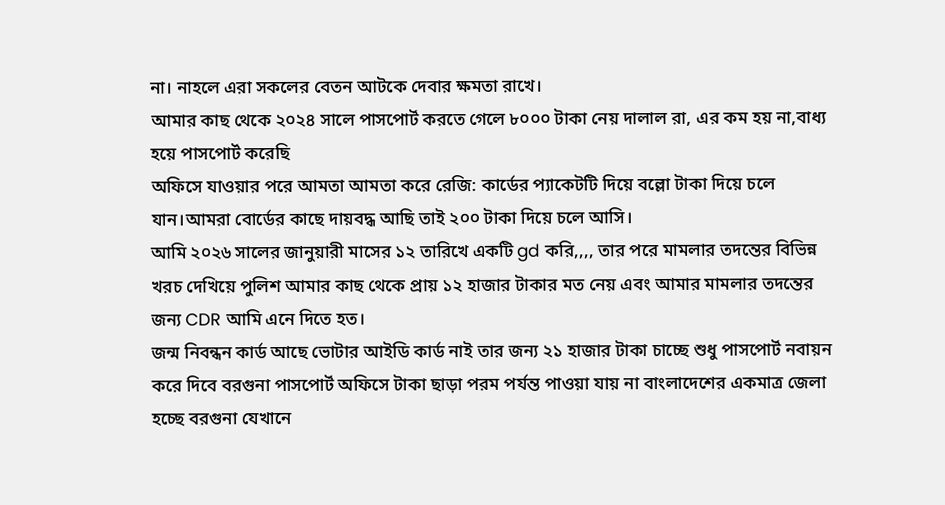না। নাহলে এরা সকলের বেতন আটকে দেবার ক্ষমতা রাখে।
আমার কাছ থেকে ২০২৪ সালে পাসপোর্ট করতে গেলে ৮০০০ টাকা নেয় দালাল রা, এর কম হয় না,বাধ্য হয়ে পাসপোর্ট করেছি
অফিসে যাওয়ার পরে আমতা আমতা করে রেজি: কার্ডের প্যাকেটটি দিয়ে বল্লো টাকা দিয়ে চলে যান।আমরা বোর্ডের কাছে দায়বদ্ধ আছি তাই ২০০ টাকা দিয়ে চলে আসি।
আমি ২০২৬ সালের জানুয়ারী মাসের ১২ তারিখে একটি gd করি,,,, তার পরে মামলার তদন্তের বিভিন্ন খরচ দেখিয়ে পুলিশ আমার কাছ থেকে প্রায় ১২ হাজার টাকার মত নেয় এবং আমার মামলার তদন্তের জন্য CDR আমি এনে দিতে হত।
জন্ম নিবন্ধন কার্ড আছে ভোটার আইডি কার্ড নাই তার জন্য ২১ হাজার টাকা চাচ্ছে শুধু পাসপোর্ট নবায়ন করে দিবে বরগুনা পাসপোর্ট অফিসে টাকা ছাড়া পরম পর্যন্ত পাওয়া যায় না বাংলাদেশের একমাত্র জেলা হচ্ছে বরগুনা যেখানে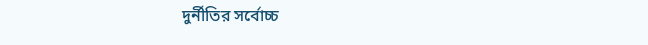দুর্নীতির সর্বোচ্চ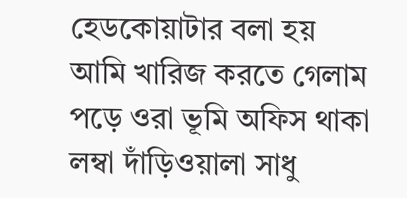হেডকোয়াটার বলা হয়
আমি খারিজ করতে গেলাম পড়ে ওরা ভূমি অফিস থাকা লম্বা দাঁড়িওয়ালা সাধু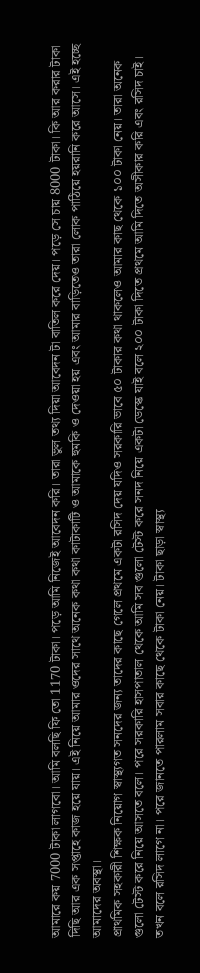আমারে কয় 7000 টাকা লাগবো। আমি বলছি ফি তো 1170 টাকা। পড়ে আমি নিজেই আবেদন করি। তারা ভুল তথ্য দিয়া আবেদন টা বাতিল করে দেয়। পড়ে সে চায় 8000 টাকা। কি আর করার টাকা দিছি আর এক সপ্তাহে কাজ হয়ে যায়। এই নিয়ে আমার ওদের সাথে অনেক কথা কথা কাটাকাটি ও আমাকে হুমকি ও দেওয়া হয় এবং আমার বাড়িতেও তারা লোক পাঠিয়ে হয়রানি করে আসে। এই হচ্ছে আমাদের অবস্থা।
প্রাথমিক সহকারী শিক্ষক নিয়োগ স্বাস্থ্যগত সনদের জন্য তাদের কাছে গেলে প্রথমে একটা রসিদ দেয় যদিও সরকারি ভাবে ৫০ টাকার কথা থাকলেও আমার কাছ থেকে ১০০ টাকা নেয়। তারা অনেক গুলো টেস্ট করে নিয়ে আসতে বলে। পরে সরকারি হাসপাতাল থেকে আমি সব গুলো টেস্ট করে সনদ নিয়ে একটা ডেস্কে যাই বলে ২০০ টাকা দিতে প্রথমে আমি দিতে অসীকার করি এবং রসিদ চাই। তখন বলে রসিদ লাগে না। পরে জানতে পারলাম সবার কাছে থেকে টাকা নেয়। টাকা ছাড়া স্বাস্থ্য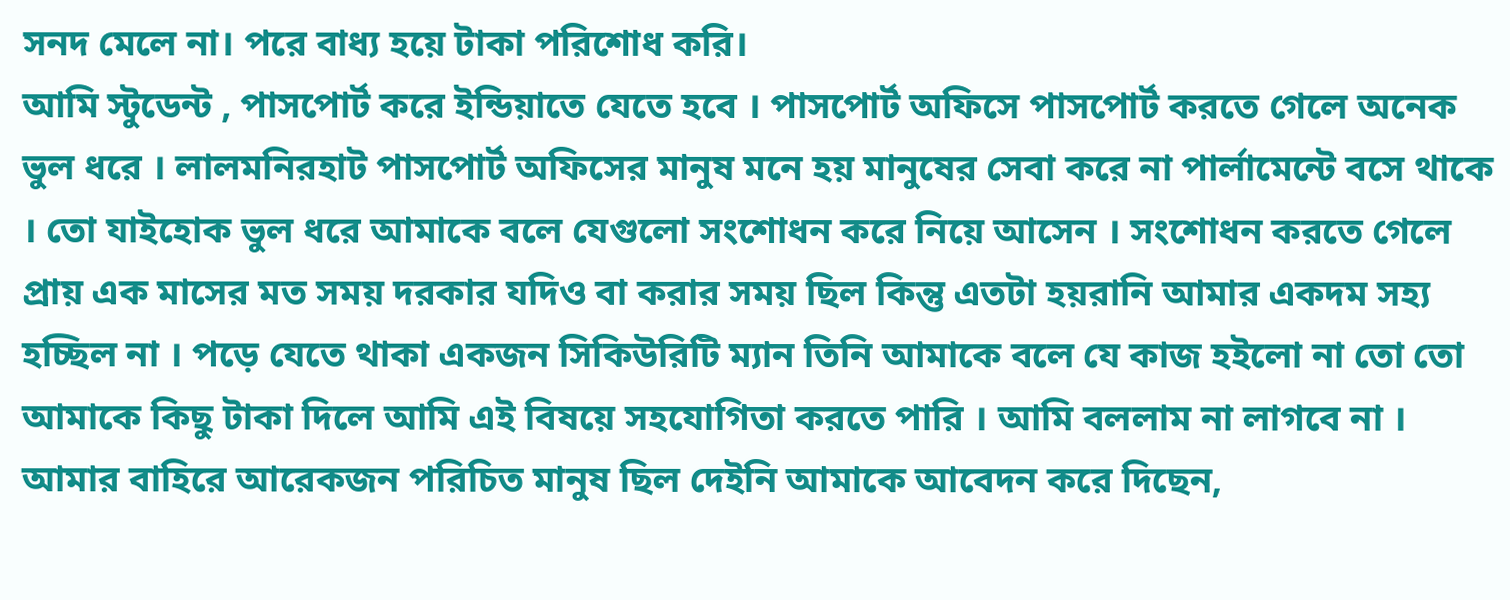সনদ মেলে না। পরে বাধ্য হয়ে টাকা পরিশোধ করি।
আমি স্টুডেন্ট , পাসপোর্ট করে ইন্ডিয়াতে যেতে হবে । পাসপোর্ট অফিসে পাসপোর্ট করতে গেলে অনেক ভুল ধরে । লালমনিরহাট পাসপোর্ট অফিসের মানুষ মনে হয় মানুষের সেবা করে না পার্লামেন্টে বসে থাকে । তো যাইহোক ভুল ধরে আমাকে বলে যেগুলো সংশোধন করে নিয়ে আসেন । সংশোধন করতে গেলে প্রায় এক মাসের মত সময় দরকার যদিও বা করার সময় ছিল কিন্তু এতটা হয়রানি আমার একদম সহ্য হচ্ছিল না । পড়ে যেতে থাকা একজন সিকিউরিটি ম্যান তিনি আমাকে বলে যে কাজ হইলো না তো তো আমাকে কিছু টাকা দিলে আমি এই বিষয়ে সহযোগিতা করতে পারি । আমি বললাম না লাগবে না । আমার বাহিরে আরেকজন পরিচিত মানুষ ছিল দেইনি আমাকে আবেদন করে দিছেন,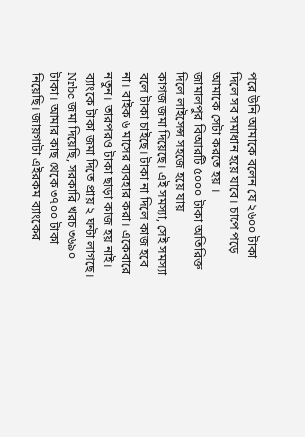পরে উনি আমাকে বলেন যে ২৬০০ টাকা দিলে সব সমাধান হয়ে যাবে। চাপে পড়ে আমাকে সেটা করতে হয় ।
জামালপুর বিআরটি ৫০০০ টাকা অতিরিক্ত দিলে লাইসেন্স সহজে হয়ে যায়
কাগজ জমা দিয়েছে। এই সমস্যা, সেই সমস্যা বলে টাকা চাইছে। টাকা না দিলে কাজ হবে না। বাইক ৬ মাসের ব্যবহার করা। একেবারে নতুন। তারপরও টাকা ছাড়া কাজ হয় নাই। ব্যাংকে টাকা জমা দিতে প্রায় ২ ঘন্টা লাগছে। Nrbc জমা দিয়েছি, সরকারি খরচ ৩৬৯০ টাকা। আমার কাছ থেকে ৩৭০০ টাকা নিয়েছি। জায়গাটা এইরকম ব্যাংকের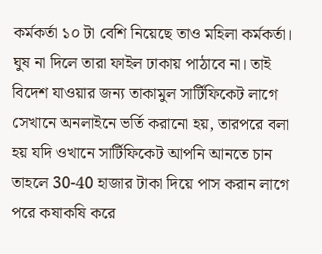কর্মকর্তা ১০ টা বেশি নিয়েছে তাও মহিলা কর্মকর্তা।
ঘুষ না দিলে তারা ফাইল ঢাকায় পাঠাবে না। তাই
বিদেশ যাওয়ার জন্য তাকামুল সার্টিফিকেট লাগে সেখানে অনলাইনে ভর্তি করানো হয়, তারপরে বলা হয় যদি ওখানে সার্টিফিকেট আপনি আনতে চান তাহলে 30-40 হাজার টাকা দিয়ে পাস করান লাগে পরে কষাকষি করে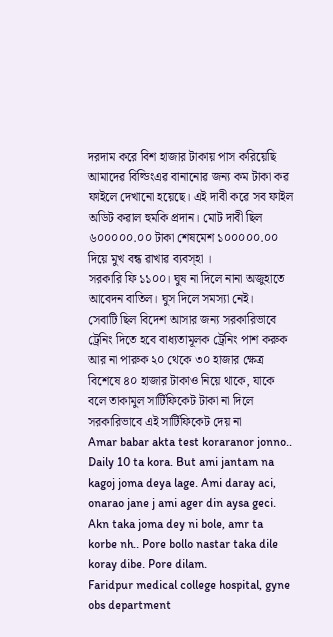দরদাম করে বিশ হাজার টাকায় পাস করিয়েছি
আমাদেৱ বিল্ডিংএৱ বানানোৱ জন্য কম টাকা কৱ ফাইলে দেখানো হয়েছে। এই দাবী কৱে সব ফাইল অডিট কৱাল হুমকি প্ৰদান। মোট দাবী ছিল ৬০০০০০.০০ টাকা শেষমেশ ১০০০০০.০০ দিয়ে মুখ বন্ধ ৱাখাৱ ব্যবস্হা ।
সরকারি ফি ১১০০। ঘুষ না দিলে নানা অজুহাতে আবেদন বাতিল। ঘুস দিলে সমস্যা নেই।
সেবাটি ছিল বিদেশ আসার জন্য সরকারিভাবে ট্রেনিং দিতে হবে বাধ্যতামূলক ট্রেনিং পাশ করুক আর না পারুক ২০ থেকে ৩০ হাজার ক্ষেত্র বিশেষে ৪০ হাজার টাকাও নিয়ে থাকে, যাকে বলে তাকামুল সার্টিফিকেট টাকা না দিলে সরকারিভাবে এই সার্টিফিকেট দেয় না
Amar babar akta test koraranor jonno.. Daily 10 ta kora. But ami jantam na kagoj joma deya lage. Ami daray aci, onarao jane j ami ager din aysa geci. Akn taka joma dey ni bole, amr ta korbe nh.. Pore bollo nastar taka dile koray dibe. Pore dilam.
Faridpur medical college hospital, gyne obs department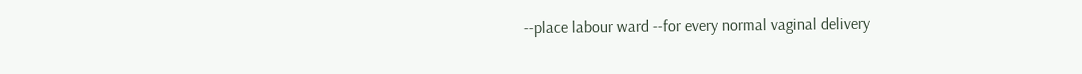--place labour ward --for every normal vaginal delivery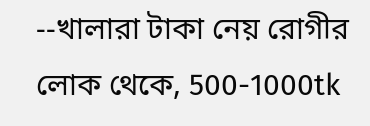--খালারা টাকা নেয় রোগীর লোক থেকে, 500-1000tk